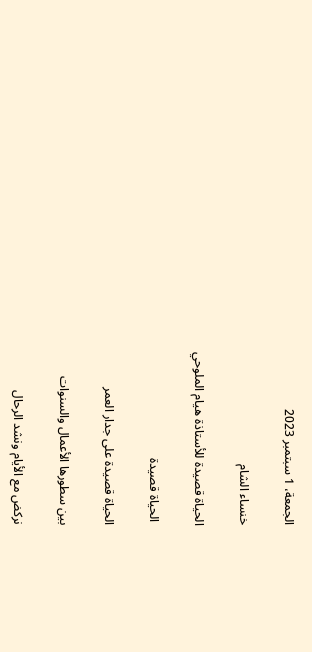الجمعة، 1 سبتمبر 2023

خنساء الشام

الحياة قصيدة للأستاذة هيام الملوحي

 الحياة قصيدة

الحياة قصيدة على جدار العمر

بين سطورها الأعمال والسنوات

نركض مع الأيام ونشد الرحال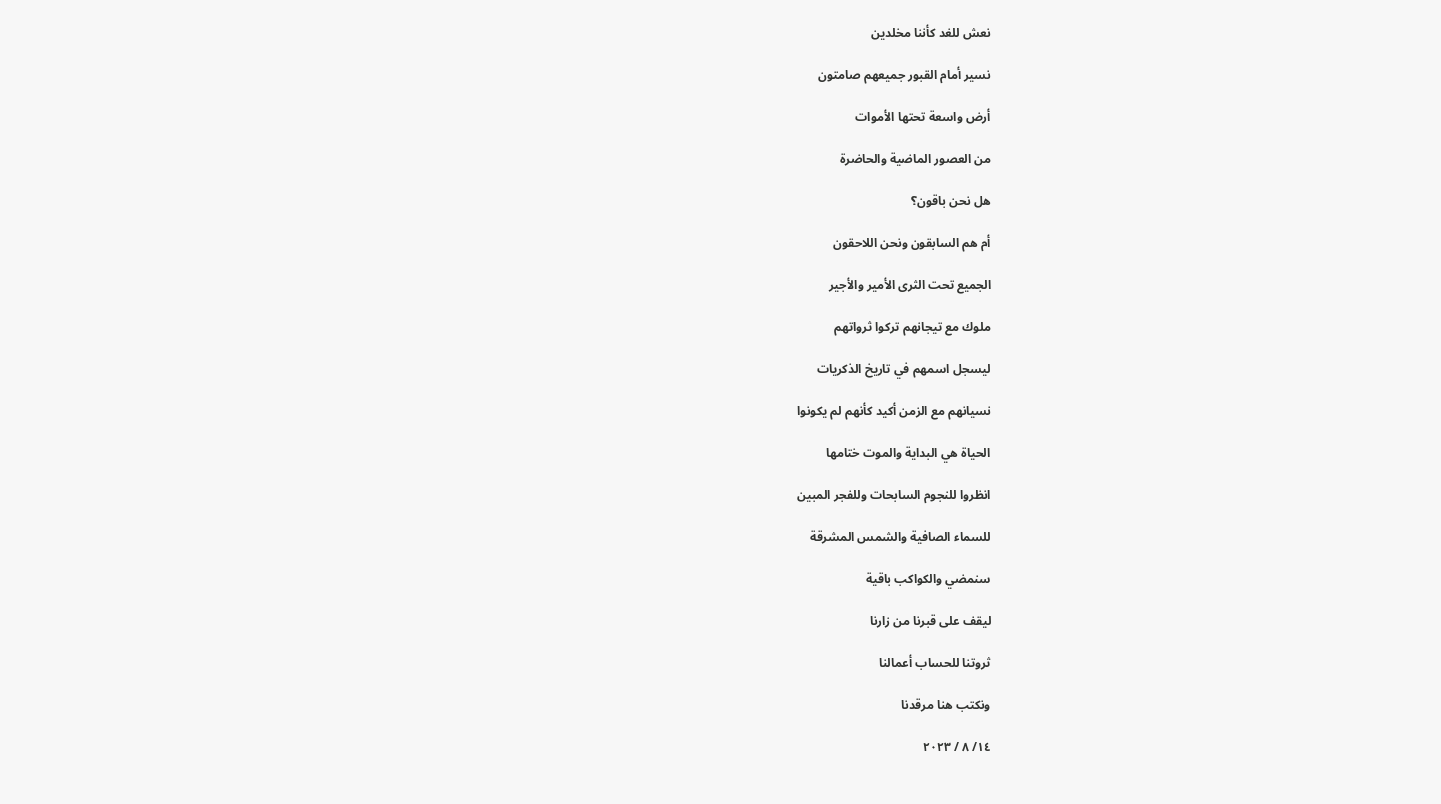نعش للغد كأننا مخلدين

نسير أمام القبور جميعهم صامتون

أرض واسعة تحتها الأموات

من العصور الماضية والحاضرة

هل نحن باقون؟

أم هم السابقون ونحن اللاحقون

الجميع تحت الثرى الأمير والأجير

ملوك مع تيجانهم تركوا ثرواتهم

ليسجل اسمهم في تاريخ الذكريات

نسيانهم مع الزمن أكيد كأنهم لم يكونوا

الحياة هي البداية والموت ختامها

انظروا للنجوم السابحات وللفجر المبين

للسماء الصافية والشمس المشرقة

سنمضي والكواكب باقية

ليقف على قبرنا من زارنا

ثروتنا للحساب أعمالنا

ونكتب هنا مرقدنا

١٤/ ٨ / ٢٠٢٣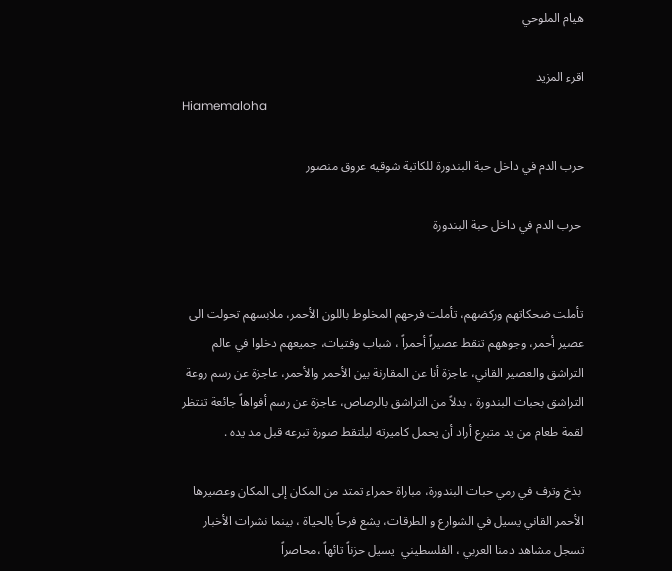هيام الملوحي

اقرء المزيد
Hiamemaloha

حرب الدم في داخل حبة البندورة للكاتبة شوقيه عروق منصور

 حرب الدم في داخل حبة البندورة


تأملت ضحكاتهم وركضهم، تأملت فرحهم المخلوط باللون الأحمر، ملابسهم تحولت الى عصير أحمر، وجوههم تنقط عصيراً أحمراً ، شباب وفتيات، جميعهم دخلوا في عالم التراشق والعصير القاني، عاجزة أنا عن المقارنة بين الأحمر والأحمر، عاجزة عن رسم روعة التراشق بحبات البندورة ، بدلاً من التراشق بالرصاص، عاجزة عن رسم أفواهاً جائعة تنتظر لقمة طعام من يد متبرع أراد أن يحمل كاميرته ليلتقط صورة تبرعه قبل مد يده .

 بذخ وترف في رمي حبات البندورة، مباراة حمراء تمتد من المكان إلى المكان وعصيرها الأحمر القاني يسيل في الشوارع و الطرقات، يشع فرحاً بالحياة ، بينما نشرات الأخبار تسجل مشاهد دمنا العربي ، الفلسطيني  يسيل حزناً تائهاً ،محاصراً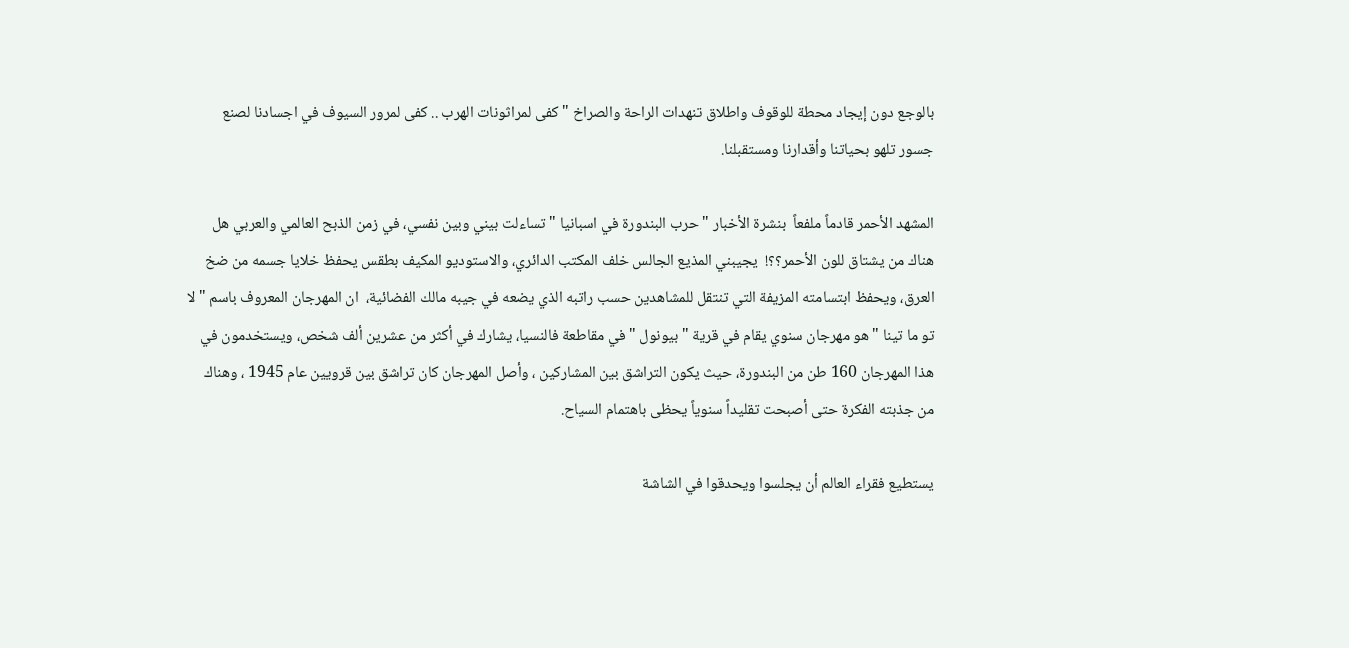بالوجع دون إيجاد محطة للوقوف واطلاق تنهدات الراحة والصراخ " كفى لمراثونات الهرب .. كفى لمرور السيوف في اجسادنا لصنع جسور تلهو بحياتنا وأقدارنا ومستقبلنا.

المشهد الأحمر قادماً ملفعاً  بنشرة الأخبار " حرب البندورة في اسبانيا " تساءلت بيني وبين نفسي، في زمن الذبح العالمي والعربي هل هناك من يشتاق للون الأحمر؟؟!  يجيبني المذيع الجالس خلف المكتب الدائري، والاستوديو المكيف بطقس يحفظ خلايا جسمه من ضخ العرق، ويحفظ ابتسامته المزيفة التي تنتقل للمشاهدين حسب راتبه الذي يضعه في جيبه مالك الفضائية،  ان المهرجان المعروف باسم " لا تو ما تينا " هو مهرجان سنوي يقام في قرية " بيونول " في مقاطعة فالنسيا، يشارك في أكثر من عشرين ألف شخص، ويستخدمون في هذا المهرجان 160 طن من البندورة، حيث يكون التراشق بين المشاركين ، وأصل المهرجان كان تراشق بين قرويين عام 1945 ، وهناك من جذبته الفكرة حتى أصبحت تقليداً سنوياً يحظى باهتمام السياح.

يستطيع فقراء العالم أن يجلسوا ويحدقوا في الشاشة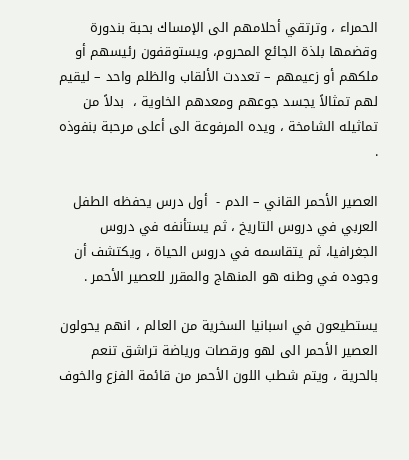الحمراء ، وترتقي أحلامهم الى الإمساك بحبة بندورة وقضمها بلذة الجائع المحروم، ويستوقفون رئيسهم أو ملكهم أو زعيمهم – تعددت الألقاب والظلم واحد – ليقيم لهم تمثالاً يجسد جوعهم ومعدهم الخاوية ،  بدلاً من تماثيله الشامخة ، ويده المرفوعة الى أعلى مرحبة بنفوذه .

العصير الأحمر القاني – الدم -  أول درس يحفظه الطفل العربي في دروس التاريخ ، ثم يستأنفه في دروس الجغرافيا، ثم يتقاسمه في دروس الحياة ، ويكتشف أن وجوده في وطنه هو المنهاج والمقرر للعصير الأحمر .

يستطيعون في اسبانيا السخرية من العالم ، انهم يحولون العصير الأحمر الى لهو ورقصات ورياضة تراشق تنعم بالحرية ، ويتم شطب اللون الأحمر من قائمة الفزع والخوف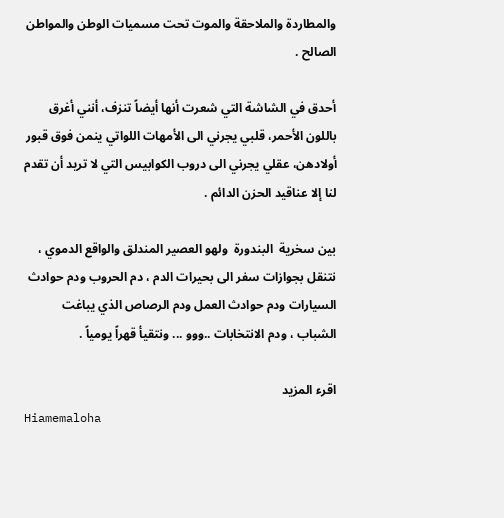والمطاردة والملاحقة والموت تحت مسميات الوطن والمواطن الصالح .

أحدق في الشاشة التي شعرت أنها أيضاً تنزف، أنني أغرق باللون الأحمر، قلبي يجرني الى الأمهات اللواتي ينمن فوق قبور أولادهن، عقلي يجرني الى دروب الكوابيس التي لا تريد أن تقدم لنا إلا عناقيد الحزن الدائم .

بين سخرية  البندورة  ولهو العصير المندلق والواقع الدموي ، نتنقل بجوازات سفر الى بحيرات الدم ، دم الحروب ودم حوادث السيارات ودم حوادث العمل ودم الرصاص الذي يباغت الشباب ، ودم الانتخابات ..ووو ... ونتقيأ قهراً يومياً .

اقرء المزيد
Hiamemaloha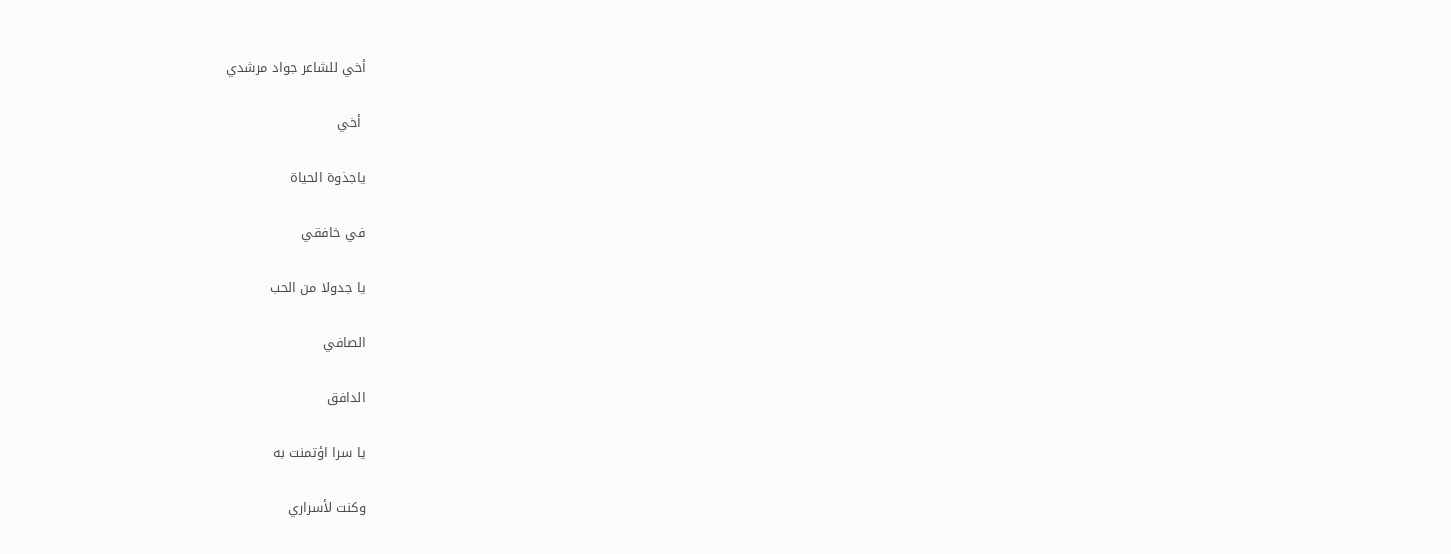أخي للشاعر جواد مرشدي

 أخي

ياجذوة الحياة

في خافقي

يا جدولا من الحب

الصافي

الدافق

يا سرا اؤتمنت به

وكنت لأسراري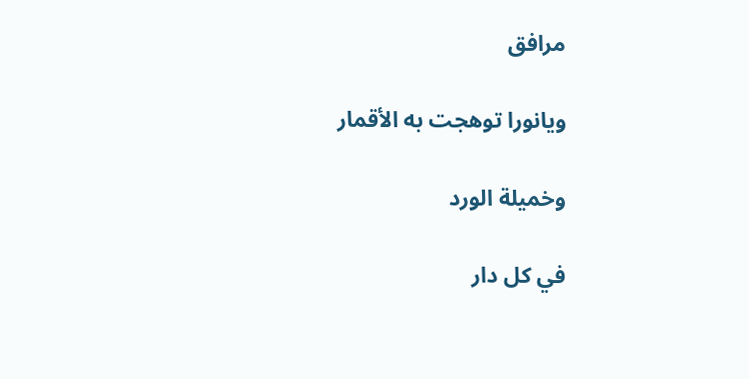مرافق

ويانورا توهجت به الأقمار

وخميلة الورد

في كل دار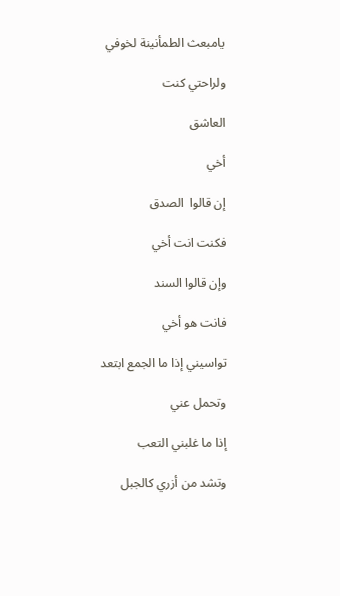يامبعث الطمأنينة لخوفي

ولراحتي كنت

العاشق

أخي

إن قالوا  الصدق

فكنت انت أخي

وإن قالوا السند

فانت هو أخي

تواسيني إذا ما الجمع ابتعد

وتحمل عني

إذا ما غلبني التعب

وتشد من أزري كالجبل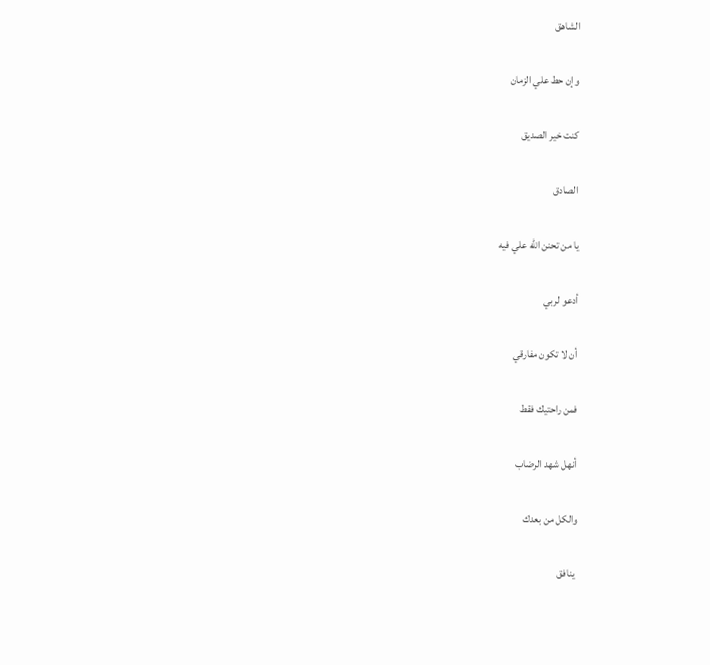الشاهق

وإن حط علي الزمان

كنت خير الصديق

الصادق

يا من تحنن الله علي فيه

أدعو لربي

أن لا تكون مفارقي

فمن راحتيك فقط

أنهل شهد الرضاب

والكل من بعدك

 ينافق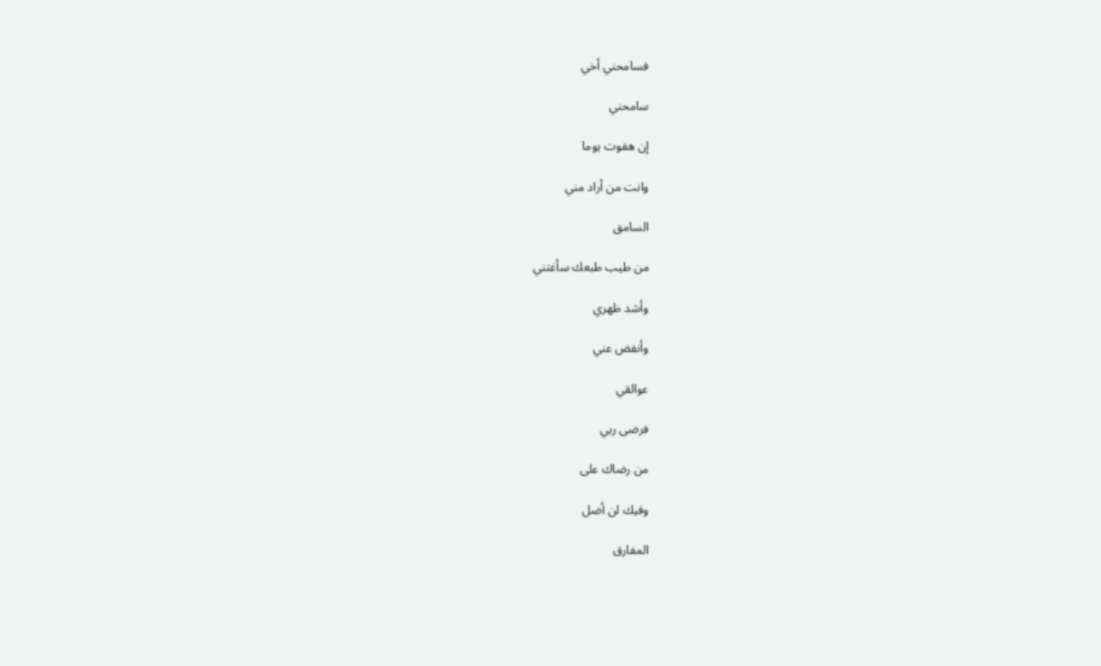فسامحني أخي

سامحني

إن هفوت يوما

وانت من أراد مني

السامق

من طيب طبعك سأغتني

وأشد ظهري

وأنفض عني

عوالقي

فرضى ربي

من رضاك على

وفيك لن أضل

المفارق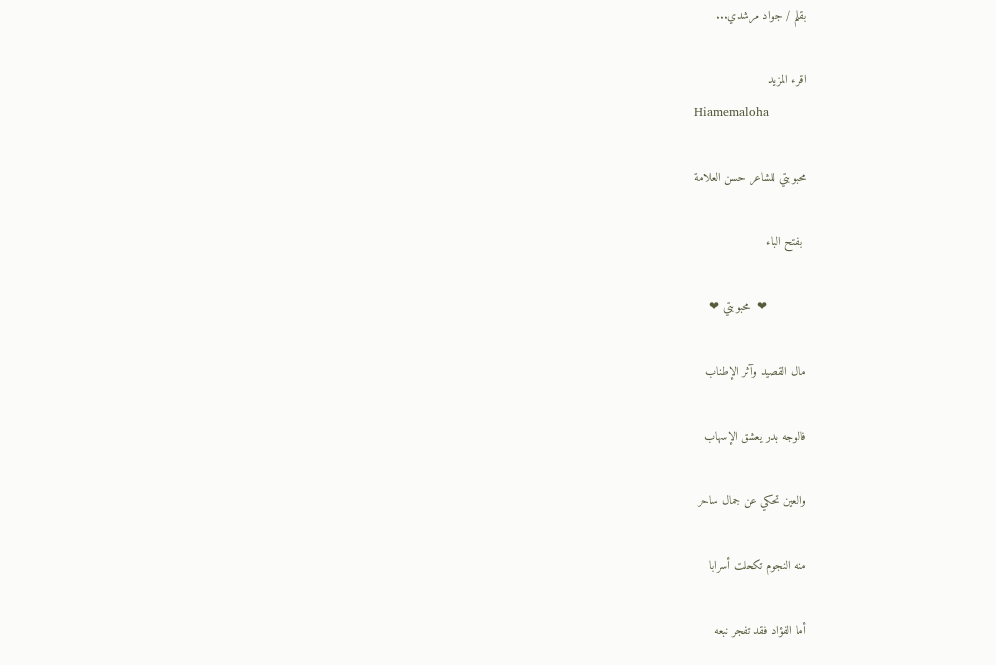بقلم / جواد مرشدي...

اقرء المزيد
Hiamemaloha

محبوبتي للشاعر حسن العلامة

 بفتح الباء

           ❤  محبوبتي ❤

مال القصيد وآثر الإطناب

فالوجه بدر يعشق الإسهاب

والعين تحكي عن جمال ساحر

منه النجوم تكحلت أسرابا

أما الفؤاد فقد تفجر نبعه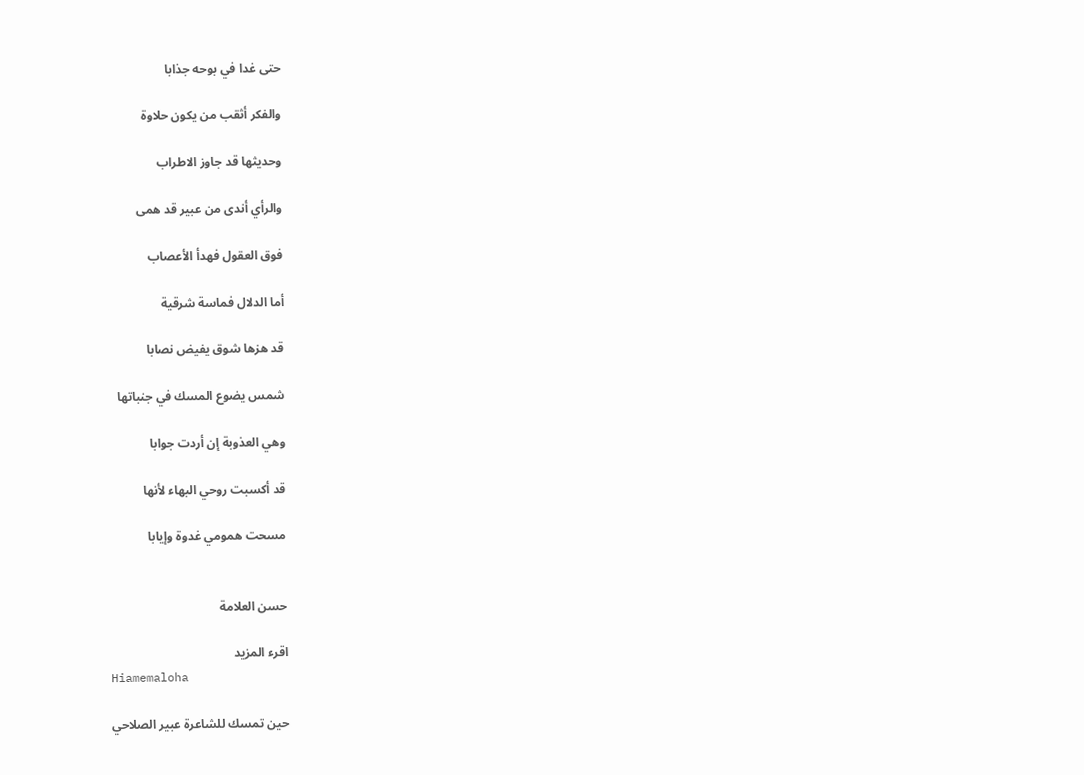حتى غدا في بوحه جذابا

والفكر أثقب من يكون حلاوة

وحديثها قد جاوز الاطراب

والرأي أندى من عبير قد همى

فوق العقول فهدأ الأعصاب

أما الدلال فماسة شرقية

قد هزها شوق يفيض نصابا

شمس يضوع المسك في جنباتها

وهي العذوبة إن أردت جوابا

قد أكسبت روحي البهاء لأنها

مسحت همومي غدوة وإيابا


حسن العلامة

اقرء المزيد
Hiamemaloha

حين تمسك للشاعرة عبير الصلاحي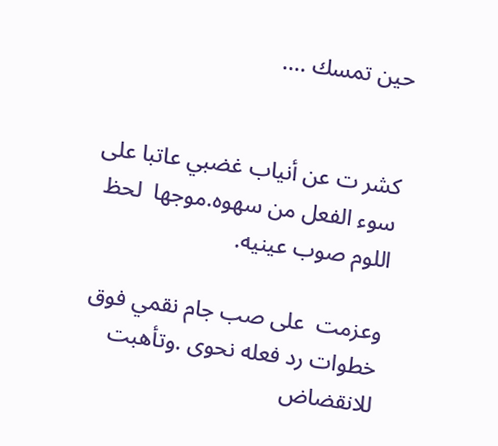حين تمسك ....


كشر ت عن أنياب غضبي عاتبا على سوء الفعل من سهوه.موجها  لحظ اللوم صوب عينيه.

وعزمت  على صب جام نقمي فوق خطوات رد فعله نحوى .وتأهبت للانقضاض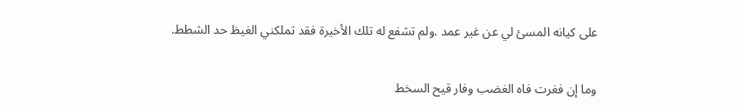على كيانه المسئ لي عن غير عمد .ولم تشفع له تلك الأخيرة فقد تملكني الغيظ حد الشطط.

وما إن فغرت فاه الغضب وفار قيح السخط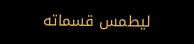ليطمس قسماته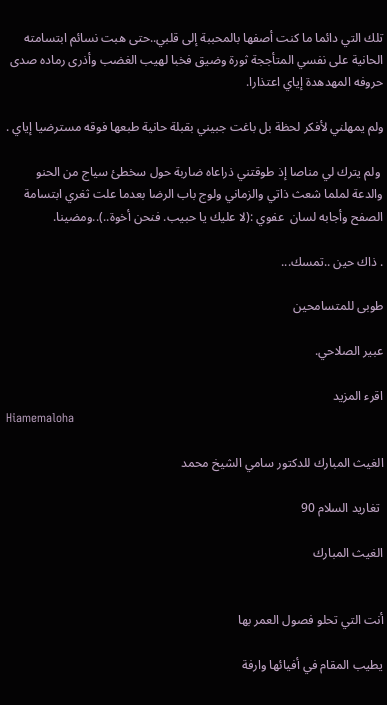تلك التي دائما ما كنت أصفها بالمحببة إلى قلبي..حتى هبت نسائم ابتسامته الحانية على نفسي المتأججة ثورة وضيق فخبا لهيب الغضب وأذرى رماده صدى حروفه المهدهدة إياي اعتذارا.

ولم يمهلني لأفكر لحظة بل باغت جبيني بقبلة حانية طبعها فوقه مسترضيا إياي .

 ولم يترك لي مناصا إذ طوقتني ذراعاه ضاربة حول سخطئ سياج من الحنو والدعة لملما شعث ذاتي والزماني ولوج باب الرضا بعدما علت ثغري ابتسامة الصفح وأجابه لسان  عفوي :(لا عليك يا حبيب. فنحن أخوة..)..ومضينا.

. ذاك حين ..تمسك...

طوبى للمتسامحين

عبير الصلاحي.

اقرء المزيد
Hiamemaloha

الغيث المبارك للدكتور سامي الشيخ محمد

 تغاريد السلام 90

الغيث المبارك


أنت التي تحلو فصول العمر بها

يطيب المقام في أفيائها وارفة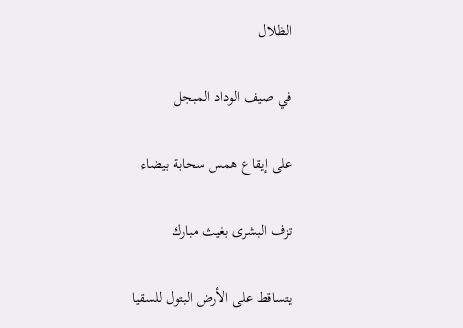الظلال

في صيف الوداد المبجل

على إيقاع همس سحابة بيضاء

تزف البشرى بغيث مبارك

يتساقط على الأرض البتول للسقيا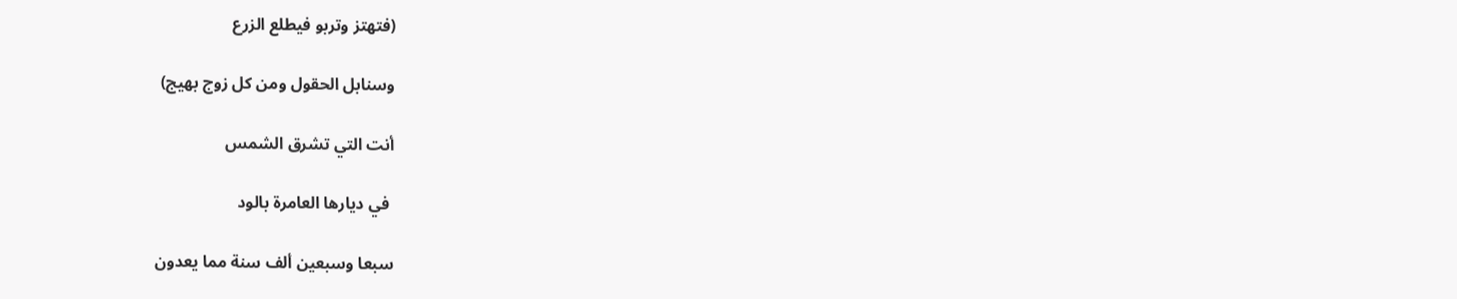(فتهتز وتربو فيطلع الزرع

وسنابل الحقول ومن كل زوج بهيج)

أنت التي تشرق الشمس

 في ديارها العامرة بالود

سبعا وسبعين ألف سنة مما يعدون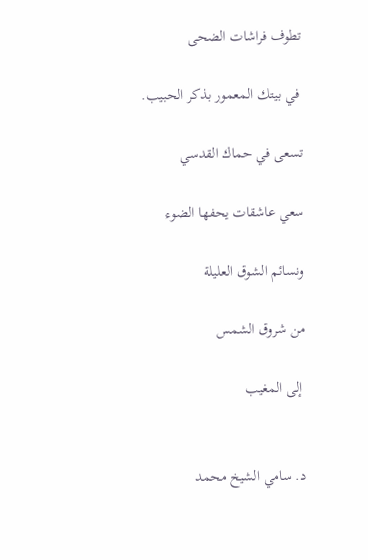تطوف فراشات الضحى

 في بيتك المعمور بذكر الحبيب.

تسعى في حماك القدسي

سعي عاشقات يحفها الضوء

ونسائم الشوق العليلة

من شروق الشمس

 إلى المغيب


د. سامي الشيخ محمد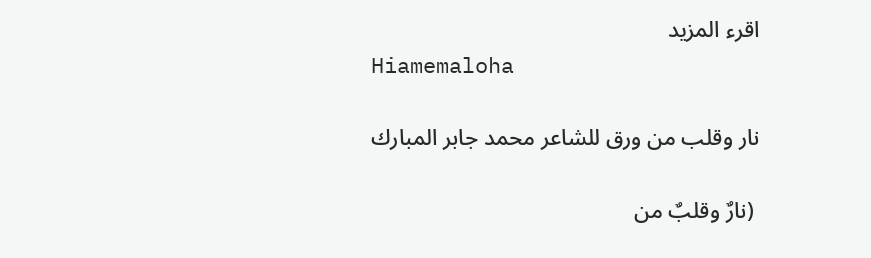اقرء المزيد
Hiamemaloha

نار وقلب من ورق للشاعر محمد جابر المبارك

 (نارٌ وقلبٌ من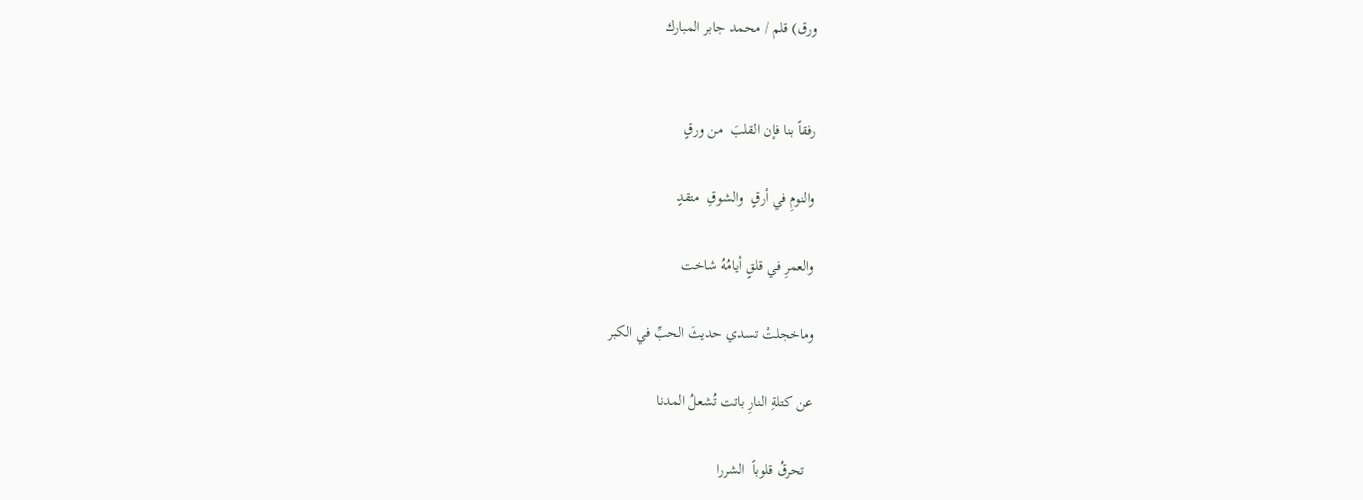ورق) قلم / محمد جابر المبارك


رفقاً بنا فإن القلبَ  من ورقٍ

والنومِ في أرقٍ  والشوقِ  متقدٍ

والعمرِ في قلقٍ أيامُهُ شاخت

وماخجلتْ تسدي حديثَ الحبِّ في الكبر

عن كتلةِ النارِ باتت تُشعلُ المدنا

  تحرقُ قلوباً  الشررا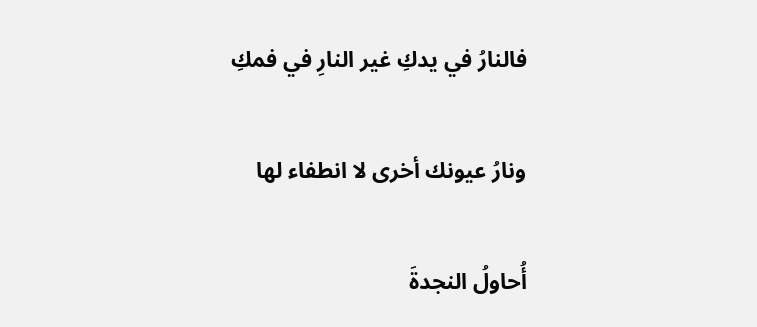فالنارُ في يدكِ غير النارِ في فمكِ

ونارُ عيونك أخرى لا انطفاء لها

أُحاولُ النجدةَ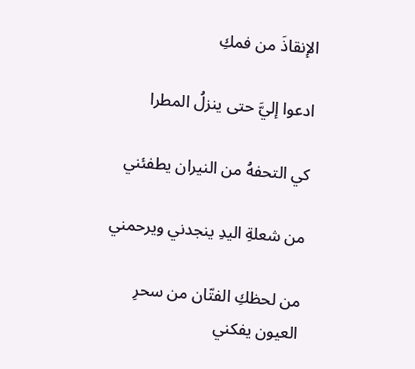الإنقاذَ من فمكِ

ادعوا إليَّ حتى ينزلُ المطرا

كي التحفهُ من النيران يطفئني

من شعلةِ اليدِ ينجدني ويرحمني

من لحظكِ الفتّان من سحرِ العيون يفكني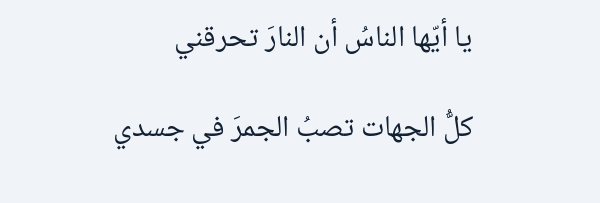يا أيّها الناسُ أن النارَ تحرقني

كلُّ الجهات تصبُ الجمرَ في جسدي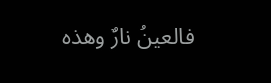فالعينُ نارٌ وهذه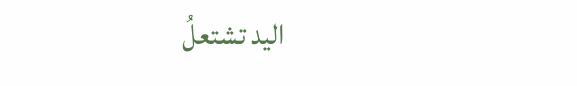اليد تشتعلُ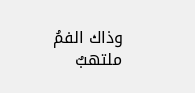وذاك الفمُ ملتهبٌ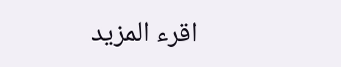اقرء المزيد